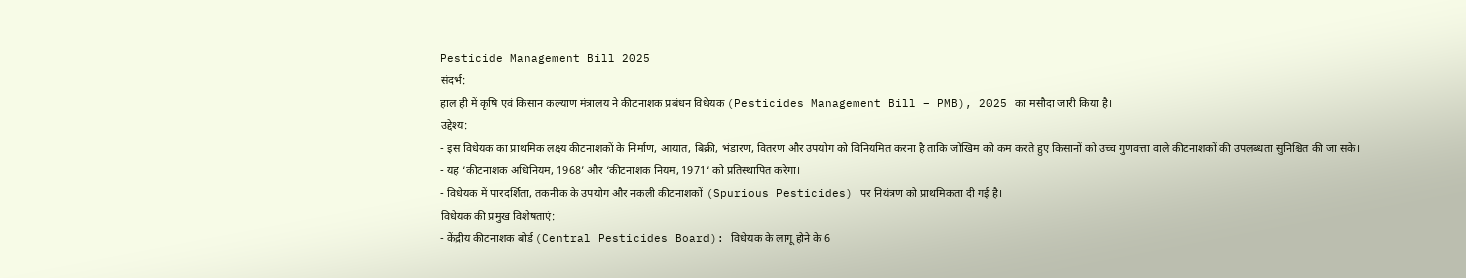Pesticide Management Bill 2025
संदर्भ:
हाल ही में कृषि एवं किसान कल्याण मंत्रालय ने कीटनाशक प्रबंधन विधेयक (Pesticides Management Bill – PMB), 2025 का मसौदा जारी किया है।
उद्देश्य:
- इस विधेयक का प्राथमिक लक्ष्य कीटनाशकों के निर्माण, आयात, बिक्री, भंडारण, वितरण और उपयोग को विनियमित करना है ताकि जोखिम को कम करते हुए किसानों को उच्च गुणवत्ता वाले कीटनाशकों की उपलब्धता सुनिश्चित की जा सके।
- यह ‘कीटनाशक अधिनियम, 1968’ और ‘कीटनाशक नियम, 1971‘ को प्रतिस्थापित करेगा।
- विधेयक में पारदर्शिता, तकनीक के उपयोग और नकली कीटनाशकों (Spurious Pesticides) पर नियंत्रण को प्राथमिकता दी गई है।
विधेयक की प्रमुख विशेषताएं:
- केंद्रीय कीटनाशक बोर्ड (Central Pesticides Board): विधेयक के लागू होने के 6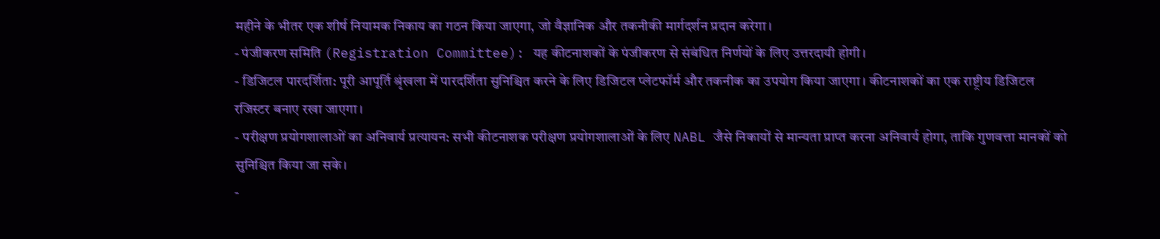महीने के भीतर एक शीर्ष नियामक निकाय का गठन किया जाएगा, जो वैज्ञानिक और तकनीकी मार्गदर्शन प्रदान करेगा।
- पंजीकरण समिति (Registration Committee): यह कीटनाशकों के पंजीकरण से संबंधित निर्णयों के लिए उत्तरदायी होगी।
- डिजिटल पारदर्शिता: पूरी आपूर्ति श्रृंखला में पारदर्शिता सुनिश्चित करने के लिए डिजिटल प्लेटफॉर्म और तकनीक का उपयोग किया जाएगा। कीटनाशकों का एक राष्ट्रीय डिजिटल रजिस्टर बनाए रखा जाएगा।
- परीक्षण प्रयोगशालाओं का अनिवार्य प्रत्यायन: सभी कीटनाशक परीक्षण प्रयोगशालाओं के लिए NABL जैसे निकायों से मान्यता प्राप्त करना अनिवार्य होगा, ताकि गुणवत्ता मानकों को सुनिश्चित किया जा सके।
-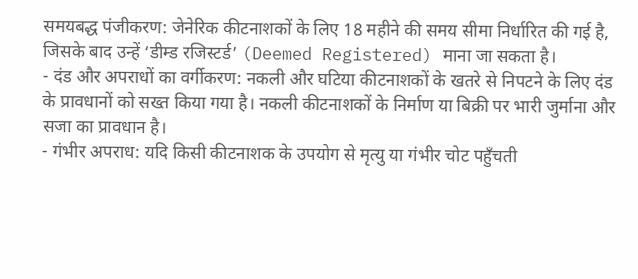समयबद्ध पंजीकरण: जेनेरिक कीटनाशकों के लिए 18 महीने की समय सीमा निर्धारित की गई है, जिसके बाद उन्हें ‘डीम्ड रजिस्टर्ड’ (Deemed Registered) माना जा सकता है।
- दंड और अपराधों का वर्गीकरण: नकली और घटिया कीटनाशकों के खतरे से निपटने के लिए दंड के प्रावधानों को सख्त किया गया है। नकली कीटनाशकों के निर्माण या बिक्री पर भारी जुर्माना और सजा का प्रावधान है।
- गंभीर अपराध: यदि किसी कीटनाशक के उपयोग से मृत्यु या गंभीर चोट पहुँचती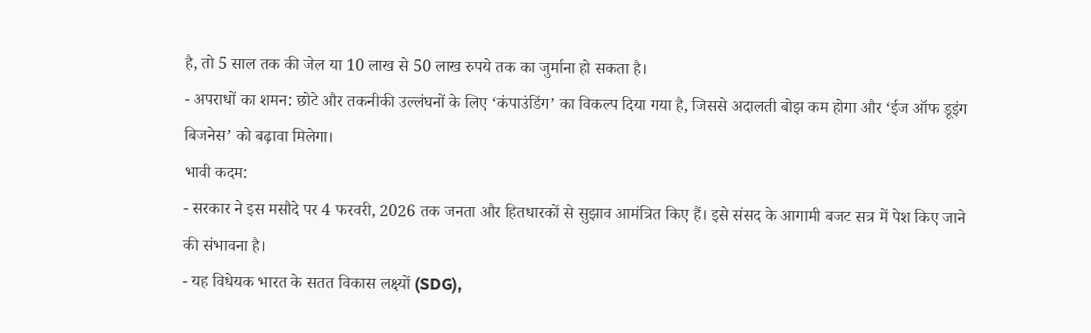है, तो 5 साल तक की जेल या 10 लाख से 50 लाख रुपये तक का जुर्माना हो सकता है।
- अपराधों का शमन: छोटे और तकनीकी उल्लंघनों के लिए ‘कंपाउंडिंग’ का विकल्प दिया गया है, जिससे अदालती बोझ कम होगा और ‘ईज ऑफ डूइंग बिजनेस’ को बढ़ावा मिलेगा।
भावी कदम:
- सरकार ने इस मसौदे पर 4 फरवरी, 2026 तक जनता और हितधारकों से सुझाव आमंत्रित किए हैं। इसे संसद के आगामी बजट सत्र में पेश किए जाने की संभावना है।
- यह विधेयक भारत के सतत विकास लक्ष्यों (SDG),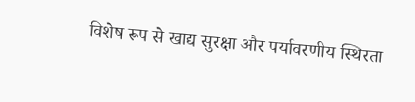विशेष रूप से खाद्य सुरक्षा और पर्यावरणीय स्थिरता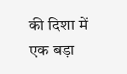की दिशा में एक बड़ा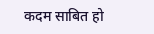कदम साबित हो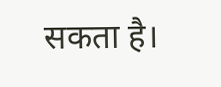सकता है।